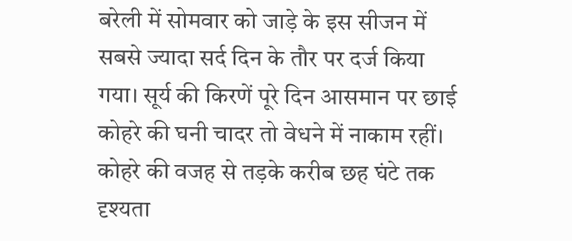बरेली में सोमवार को जाड़े के इस सीजन में सबसे ज्यादा सर्द दिन के तौर पर दर्ज किया गया। सूर्य की किरणें पूरे दिन आसमान पर छाई कोहरे की घनी चादर तो वेधने में नाकाम रहीं। कोहरे की वजह से तड़के करीब छह घंटे तक दृश्यता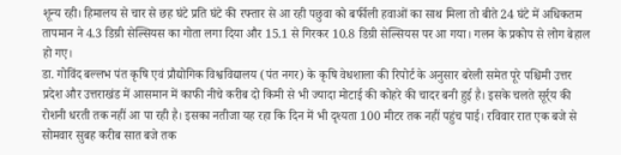शून्य रही। हिमालय से चार से छह घंटे प्रति घंटे की रफ्तार से आ रही पछुवा को बर्फीली हवाओं का साथ मिला तो बीते 24 घंटे में अधिकतम तापमान ने 4.3 डिग्री सेल्सियस का गोता लगा दिया और 15.1 से गिरकर 10.8 डिग्री सेल्सियस पर आ गया। गलन के प्रकोप से लोग बेहाल हो गए।
डा. गोविंद बल्लभ पंत कृषि एवं प्रौद्योगिक विश्वविद्यालय (पंत नगर) के कृषि वेधशाला की रिपोर्ट के अनुसार बरेली समेत पूरे पश्चिमी उत्तर प्रदेश और उत्तराखंड में आसमान में काफी नीचे करीब दो किमी से भी ज्यादा मोटाई की कोहरे की चादर बनी हुई है। इसके चलते सूर्र्य की रोशनी धरती तक नहीं आ पा रही है। इसका नतीजा यह रहा कि दिन में भी दृश्यता 100 मीटर तक नहीं पहुंच पाई। रविवार रात एक बजे से सोमवार सुबह करीब सात बजे तक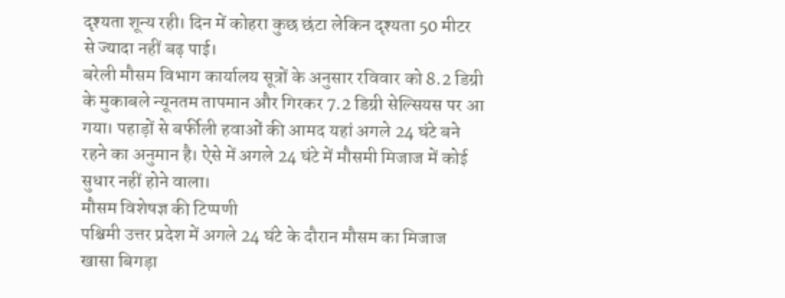दृश्यता शून्य रही। दिन में कोहरा कुछ छंटा लेकिन दृश्यता 50 मीटर से ज्यादा नहीं बढ़ पाई।
बरेली मौसम विभाग कार्यालय सूत्रों के अनुसार रविवार को 8.2 डिग्री के मुकाबले न्यूनतम तापमान और गिरकर 7.2 डिग्री सेल्सियस पर आ गया। पहाड़ों से बर्फीली हवाओं की आमद यहां अगले 24 घंटे बने रहने का अनुमान है। ऐसे में अगले 24 घंटे में मौसमी मिजाज में कोई सुधार नहीं होने वाला।
मौसम विशेषज्ञ की टिप्पणी
पश्चिमी उत्तर प्रदेश में अगले 24 घंटे के दौरान मौसम का मिजाज खासा बिगड़ा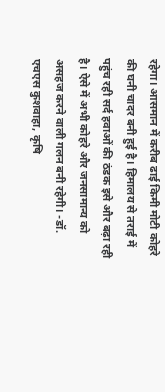रहेगा। आसमान में करीब ढाई किमी मोटी कोहरे की घनी चादर बनी हुई है। हिमालय से तराई में पहुंच रही सर्द हवाओं की ठंडक इसे और बढ़ा रही है। ऐसे में अभी कोहरे और जनसामान्य को असहज करने वाली गलन बनी रहेगी। -डॉ. एचएस कुशवाहा, कृषि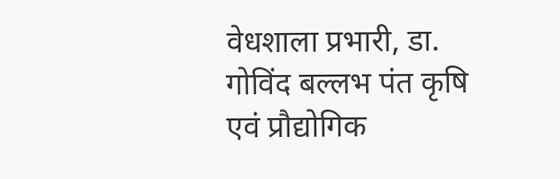वेधशाला प्रभारी, डा. गोविंद बल्लभ पंत कृषि एवं प्रौद्योगिक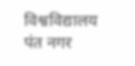विश्वविद्यालय पंत नगर